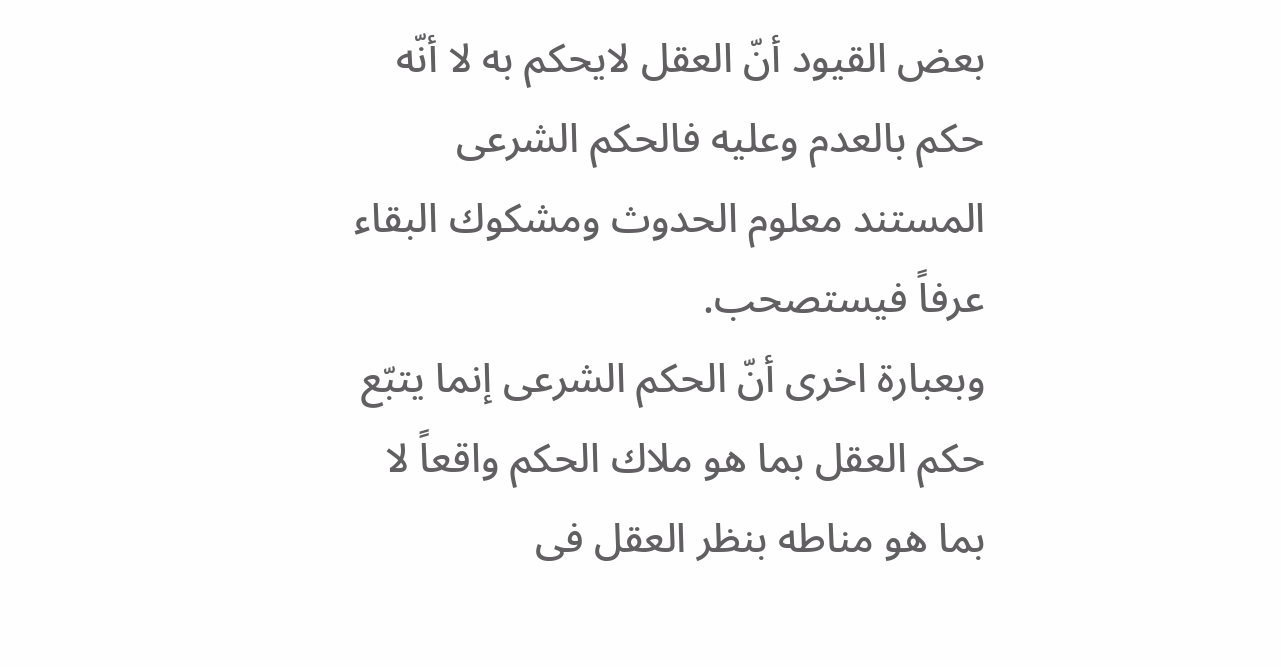بعض القيود أنّ العقل لايحكم به لا أنّه حكم بالعدم وعليه فالحكم الشرعى المستند معلوم الحدوث ومشكوك البقاء عرفاً فيستصحب.
وبعبارة اخرى أنّ الحكم الشرعى إنما يتبّع حكم العقل بما هو ملاك الحكم واقعاً لا بما هو مناطه بنظر العقل فى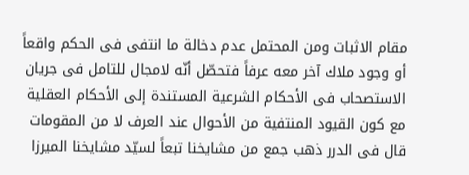مقام الاثبات ومن المحتمل عدم دخالة ما انتفى فى الحكم واقعاً أو وجود ملاك آخر معه عرفاً فتحصّل أنّه لامجال للتامل فى جريان الاستصحاب فى الأحكام الشرعية المستندة إلى الأحكام العقلية مع كون القيود المنتفية من الأحوال عند العرف لا من المقومات قال فى الدرر ذهب جمع من مشايخنا تبعاً لسيّد مشايخنا الميرزا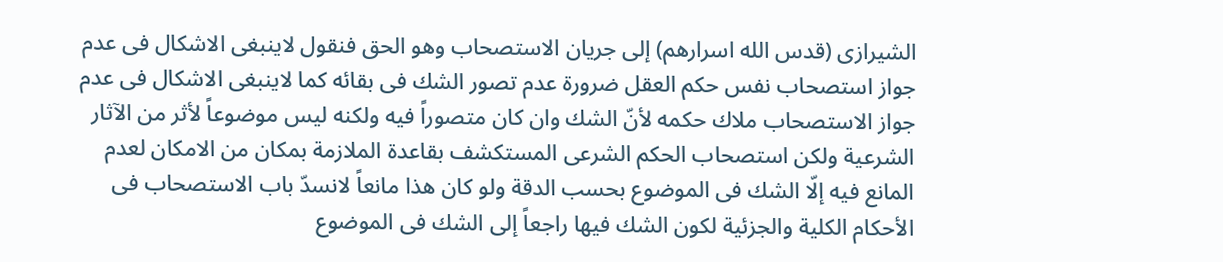الشيرازى (قدس الله اسرارهم) إلى جريان الاستصحاب وهو الحق فنقول لاينبغى الاشكال فى عدم جواز استصحاب نفس حكم العقل ضرورة عدم تصور الشك فى بقائه كما لاينبغى الاشكال فى عدم جواز الاستصحاب ملاك حكمه لأنّ الشك وان كان متصوراً فيه ولكنه ليس موضوعاً لأثر من الآثار الشرعية ولكن استصحاب الحكم الشرعى المستكشف بقاعدة الملازمة بمكان من الامكان لعدم المانع فيه إلّا الشك فى الموضوع بحسب الدقة ولو كان هذا مانعاً لانسدّ باب الاستصحاب فى الأحكام الكلية والجزئية لكون الشك فيها راجعاً إلى الشك فى الموضوع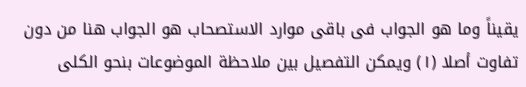يقيناً وما هو الجواب فى باقى موارد الاستصحاب هو الجواب هنا من دون تفاوت أصلا (١) ويمكن التفصيل بين ملاحظة الموضوعات بنحو الكلى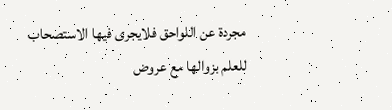مجردة عن اللواحق فلايجرى فيها الاستصحاب للعلم بزوالها مع عروض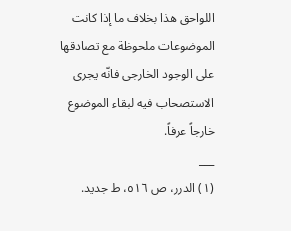اللواحق هذا بخلاف ما إذا كانت الموضوعات ملحوظة مع تصادقها على الوجود الخارجى فانّه يجرى الاستصحاب فيه لبقاء الموضوع خارجاً عرفاً.
___
(١) الدرر، ص ٥١٦، ط جديد.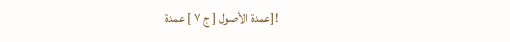![عمدة الأصول [ ج ٧ ] عمدة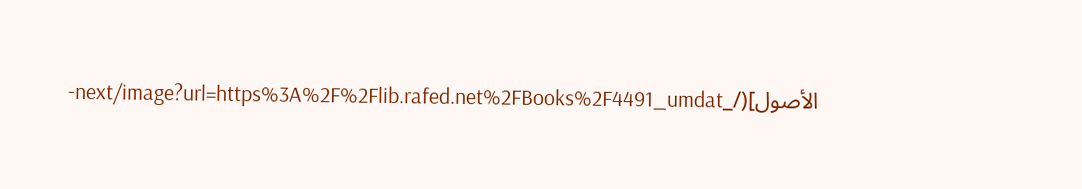الأصول](/_next/image?url=https%3A%2F%2Flib.rafed.net%2FBooks%2F4491_umdat-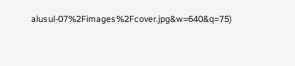alusul-07%2Fimages%2Fcover.jpg&w=640&q=75)